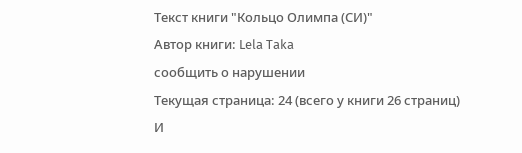Текст книги "Кольцо Олимпа (СИ)"
Автор книги: Lela Taka
сообщить о нарушении
Текущая страница: 24 (всего у книги 26 страниц)
И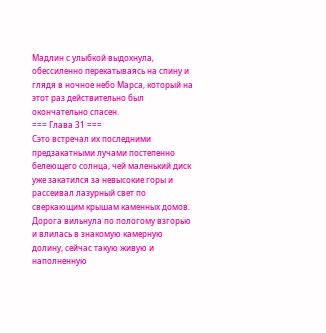Мадлин с улыбкой выдохнула, обессиленно перекатываясь на спину и глядя в ночное небо Марса, который на этот раз действительно был окончательно спасен.
=== Глава 31 ===
Сэто встречал их последними предзакатными лучами постепенно белеющего солнца, чей маленький диск уже закатился за невысокие горы и рассеивал лазурный свет по сверкающим крышам каменных домов. Дорога вильнула по пологому взгорью и влилась в знакомую камерную долину, сейчас такую живую и наполненную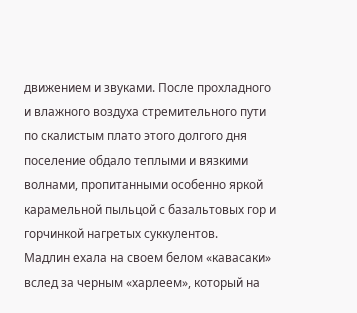движением и звуками. После прохладного и влажного воздуха стремительного пути по скалистым плато этого долгого дня поселение обдало теплыми и вязкими волнами, пропитанными особенно яркой карамельной пыльцой с базальтовых гор и горчинкой нагретых суккулентов.
Мадлин ехала на своем белом «кавасаки» вслед за черным «харлеем», который на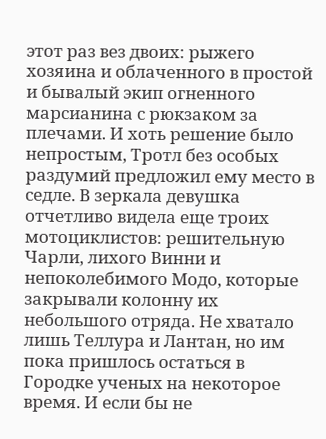этот раз вез двоих: рыжего хозяина и облаченного в простой и бывалый экип огненного марсианина с рюкзаком за плечами. И хоть решение было непростым, Тротл без особых раздумий предложил ему место в седле. В зеркала девушка отчетливо видела еще троих мотоциклистов: решительную Чарли, лихого Винни и непоколебимого Модо, которые закрывали колонну их небольшого отряда. Не хватало лишь Теллура и Лантан, но им пока пришлось остаться в Городке ученых на некоторое время. И если бы не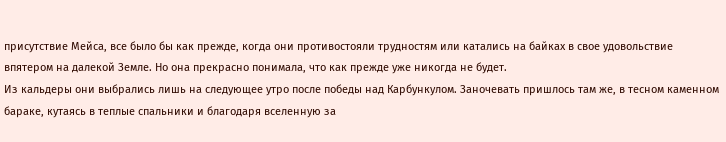присутствие Мейса, все было бы как прежде, когда они противостояли трудностям или катались на байках в свое удовольствие впятером на далекой Земле. Но она прекрасно понимала, что как прежде уже никогда не будет.
Из кальдеры они выбрались лишь на следующее утро после победы над Карбункулом. Заночевать пришлось там же, в тесном каменном бараке, кутаясь в теплые спальники и благодаря вселенную за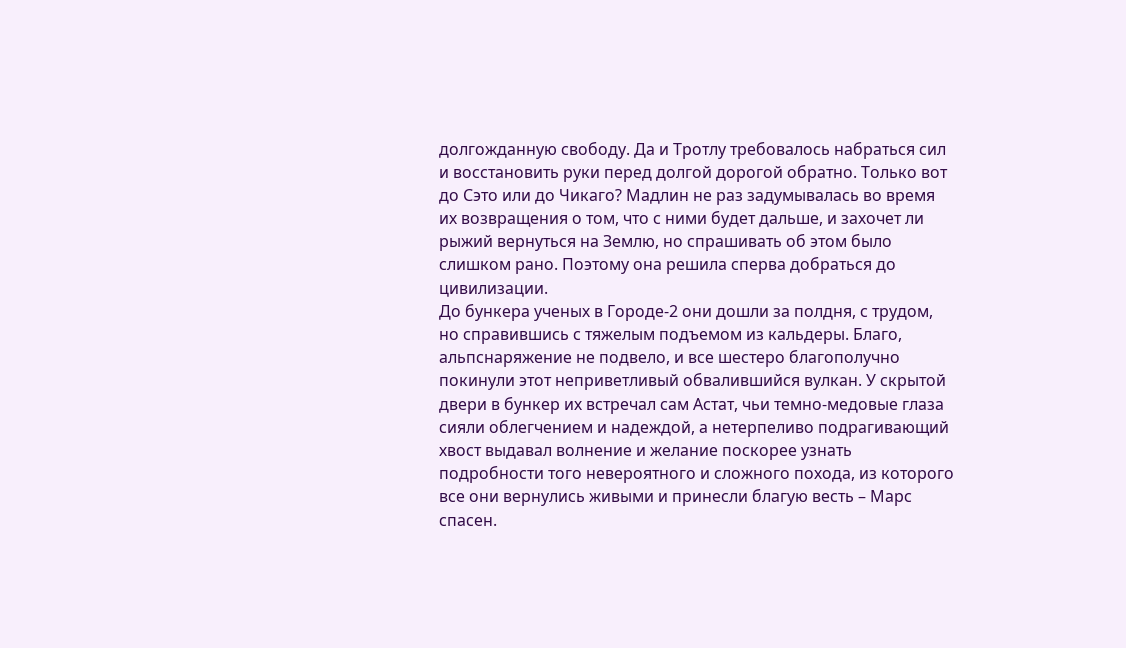долгожданную свободу. Да и Тротлу требовалось набраться сил и восстановить руки перед долгой дорогой обратно. Только вот до Сэто или до Чикаго? Мадлин не раз задумывалась во время их возвращения о том, что с ними будет дальше, и захочет ли рыжий вернуться на Землю, но спрашивать об этом было слишком рано. Поэтому она решила сперва добраться до цивилизации.
До бункера ученых в Городе-2 они дошли за полдня, с трудом, но справившись с тяжелым подъемом из кальдеры. Благо, альпснаряжение не подвело, и все шестеро благополучно покинули этот неприветливый обвалившийся вулкан. У скрытой двери в бункер их встречал сам Астат, чьи темно-медовые глаза сияли облегчением и надеждой, а нетерпеливо подрагивающий хвост выдавал волнение и желание поскорее узнать подробности того невероятного и сложного похода, из которого все они вернулись живыми и принесли благую весть – Марс спасен.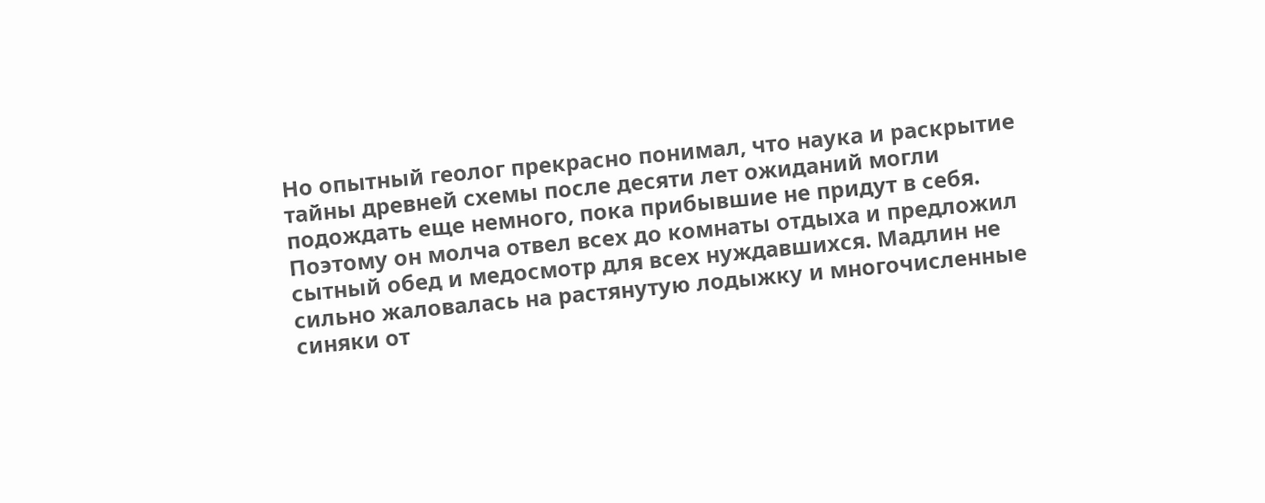Но опытный геолог прекрасно понимал, что наука и раскрытие тайны древней схемы после десяти лет ожиданий могли подождать еще немного, пока прибывшие не придут в себя. Поэтому он молча отвел всех до комнаты отдыха и предложил сытный обед и медосмотр для всех нуждавшихся. Мадлин не сильно жаловалась на растянутую лодыжку и многочисленные синяки от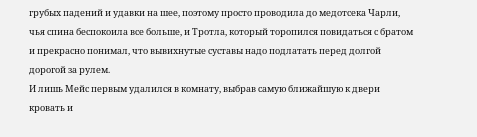грубых падений и удавки на шее, поэтому просто проводила до медотсека Чарли, чья спина беспокоила все больше, и Тротла, который торопился повидаться с братом и прекрасно понимал, что вывихнутые суставы надо подлатать перед долгой дорогой за рулем.
И лишь Мейс первым удалился в комнату, выбрав самую ближайшую к двери кровать и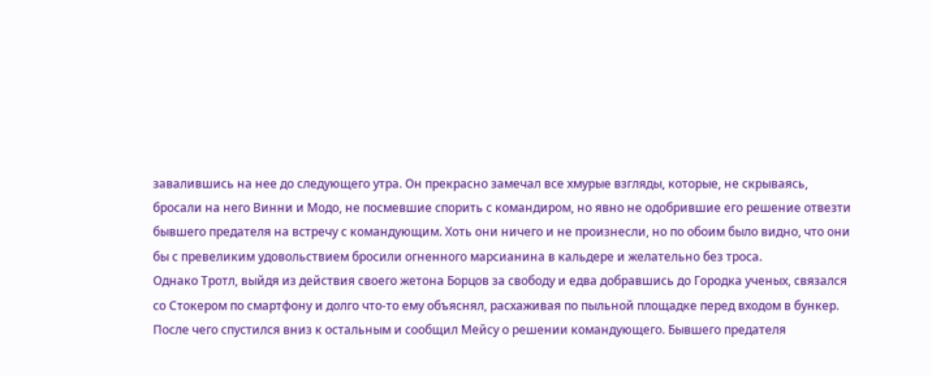завалившись на нее до следующего утра. Он прекрасно замечал все хмурые взгляды, которые, не скрываясь, бросали на него Винни и Модо, не посмевшие спорить с командиром, но явно не одобрившие его решение отвезти бывшего предателя на встречу с командующим. Хоть они ничего и не произнесли, но по обоим было видно, что они бы с превеликим удовольствием бросили огненного марсианина в кальдере и желательно без троса.
Однако Тротл, выйдя из действия своего жетона Борцов за свободу и едва добравшись до Городка ученых, связался со Стокером по смартфону и долго что-то ему объяснял, расхаживая по пыльной площадке перед входом в бункер. После чего спустился вниз к остальным и сообщил Мейсу о решении командующего. Бывшего предателя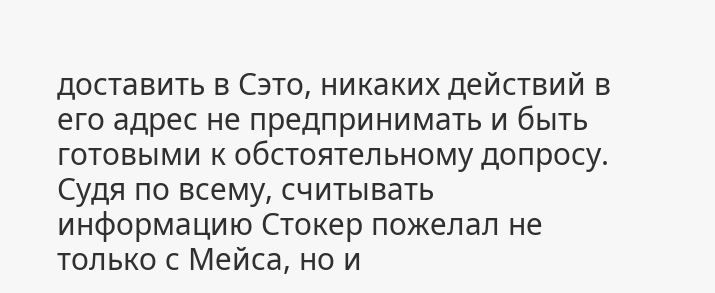доставить в Сэто, никаких действий в его адрес не предпринимать и быть готовыми к обстоятельному допросу. Судя по всему, считывать информацию Стокер пожелал не только с Мейса, но и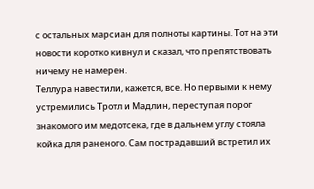с остальных марсиан для полноты картины. Тот на эти новости коротко кивнул и сказал, что препятствовать ничему не намерен.
Теллура навестили, кажется, все. Но первыми к нему устремились Тротл и Мадлин, переступая порог знакомого им медотсека, где в дальнем углу стояла койка для раненого. Сам пострадавший встретил их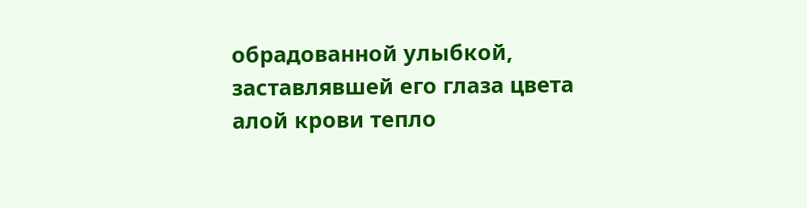обрадованной улыбкой, заставлявшей его глаза цвета алой крови тепло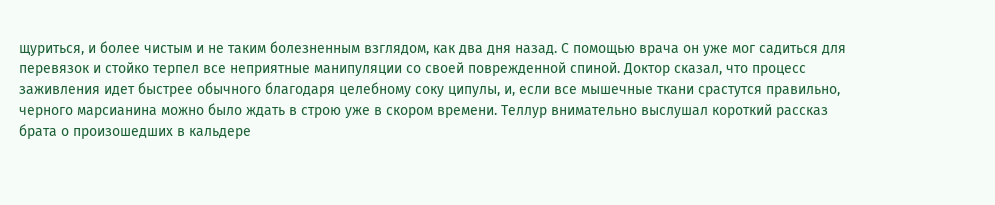щуриться, и более чистым и не таким болезненным взглядом, как два дня назад. С помощью врача он уже мог садиться для перевязок и стойко терпел все неприятные манипуляции со своей поврежденной спиной. Доктор сказал, что процесс заживления идет быстрее обычного благодаря целебному соку ципулы, и, если все мышечные ткани срастутся правильно, черного марсианина можно было ждать в строю уже в скором времени. Теллур внимательно выслушал короткий рассказ брата о произошедших в кальдере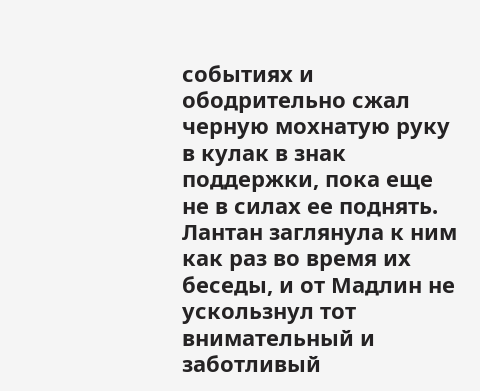событиях и ободрительно сжал черную мохнатую руку в кулак в знак поддержки, пока еще не в силах ее поднять.
Лантан заглянула к ним как раз во время их беседы, и от Мадлин не ускользнул тот внимательный и заботливый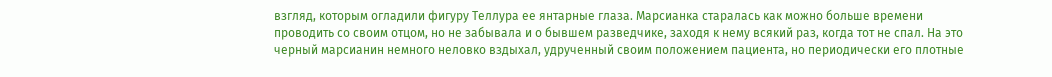взгляд, которым огладили фигуру Теллура ее янтарные глаза. Марсианка старалась как можно больше времени проводить со своим отцом, но не забывала и о бывшем разведчике, заходя к нему всякий раз, когда тот не спал. На это черный марсианин немного неловко вздыхал, удрученный своим положением пациента, но периодически его плотные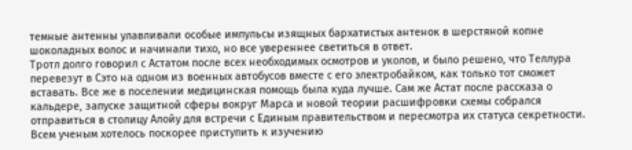темные антенны улавливали особые импульсы изящных бархатистых антенок в шерстяной копне шоколадных волос и начинали тихо, но все увереннее светиться в ответ.
Тротл долго говорил с Астатом после всех необходимых осмотров и уколов, и было решено, что Теллура перевезут в Сэто на одном из военных автобусов вместе с его электробайком, как только тот сможет вставать. Все же в поселении медицинская помощь была куда лучше. Сам же Астат после рассказа о кальдере, запуске защитной сферы вокруг Марса и новой теории расшифровки схемы собрался отправиться в столицу Алойу для встречи с Единым правительством и пересмотра их статуса секретности. Всем ученым хотелось поскорее приступить к изучению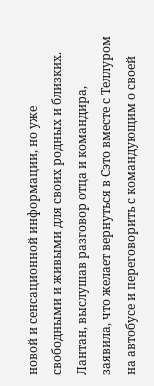новой и сенсационной информации, но уже свободными и живыми для своих родных и близких. Лантан, выслушав разговор отца и командира, заявила, что желает вернуться в Сэто вместе с Теллуром на автобусе и переговорить с командующим о своей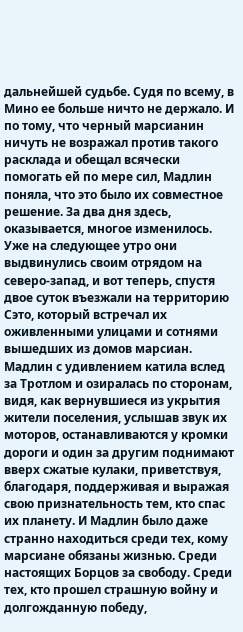дальнейшей судьбе. Судя по всему, в Мино ее больше ничто не держало. И по тому, что черный марсианин ничуть не возражал против такого расклада и обещал всячески помогать ей по мере сил, Мадлин поняла, что это было их совместное решение. За два дня здесь, оказывается, многое изменилось.
Уже на следующее утро они выдвинулись своим отрядом на северо-запад, и вот теперь, спустя двое суток въезжали на территорию Сэто, который встречал их оживленными улицами и сотнями вышедших из домов марсиан. Мадлин с удивлением катила вслед за Тротлом и озиралась по сторонам, видя, как вернувшиеся из укрытия жители поселения, услышав звук их моторов, останавливаются у кромки дороги и один за другим поднимают вверх сжатые кулаки, приветствуя, благодаря, поддерживая и выражая свою признательность тем, кто спас их планету. И Мадлин было даже странно находиться среди тех, кому марсиане обязаны жизнью. Среди настоящих Борцов за свободу. Среди тех, кто прошел страшную войну и долгожданную победу,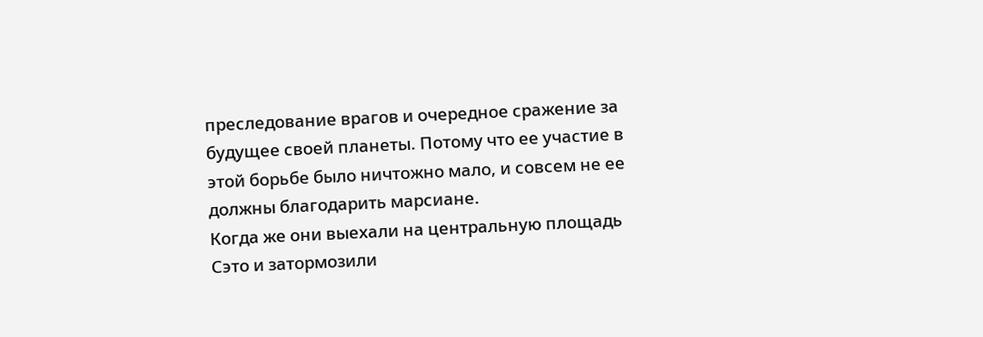преследование врагов и очередное сражение за будущее своей планеты. Потому что ее участие в этой борьбе было ничтожно мало, и совсем не ее должны благодарить марсиане.
Когда же они выехали на центральную площадь Сэто и затормозили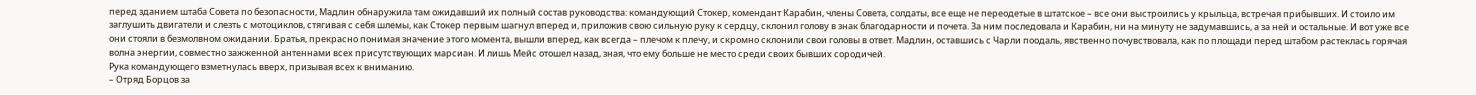перед зданием штаба Совета по безопасности, Мадлин обнаружила там ожидавший их полный состав руководства: командующий Стокер, комендант Карабин, члены Совета, солдаты, все еще не переодетые в штатское – все они выстроились у крыльца, встречая прибывших. И стоило им заглушить двигатели и слезть с мотоциклов, стягивая с себя шлемы, как Стокер первым шагнул вперед и, приложив свою сильную руку к сердцу, склонил голову в знак благодарности и почета. За ним последовала и Карабин, ни на минуту не задумавшись, а за ней и остальные. И вот уже все они стояли в безмолвном ожидании. Братья, прекрасно понимая значение этого момента, вышли вперед, как всегда – плечом к плечу, и скромно склонили свои головы в ответ. Мадлин, оставшись с Чарли поодаль, явственно почувствовала, как по площади перед штабом растеклась горячая волна энергии, совместно зажженной антеннами всех присутствующих марсиан. И лишь Мейс отошел назад, зная, что ему больше не место среди своих бывших сородичей.
Рука командующего взметнулась вверх, призывая всех к вниманию.
– Отряд Борцов за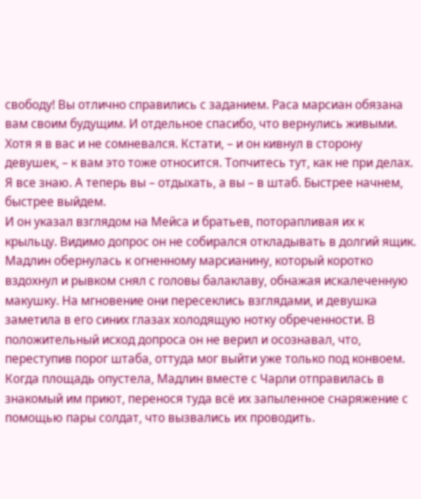свободу! Вы отлично справились с заданием. Раса марсиан обязана вам своим будущим. И отдельное спасибо, что вернулись живыми. Хотя я в вас и не сомневался. Кстати, – и он кивнул в сторону девушек, – к вам это тоже относится. Топчитесь тут, как не при делах. Я все знаю. А теперь вы – отдыхать, а вы – в штаб. Быстрее начнем, быстрее выйдем.
И он указал взглядом на Мейса и братьев, поторапливая их к крыльцу. Видимо допрос он не собирался откладывать в долгий ящик. Мадлин обернулась к огненному марсианину, который коротко вздохнул и рывком снял с головы балаклаву, обнажая искалеченную макушку. На мгновение они пересеклись взглядами, и девушка заметила в его синих глазах холодящую нотку обреченности. В положительный исход допроса он не верил и осознавал, что, переступив порог штаба, оттуда мог выйти уже только под конвоем.
Когда площадь опустела, Мадлин вместе с Чарли отправилась в знакомый им приют, перенося туда всё их запыленное снаряжение с помощью пары солдат, что вызвались их проводить.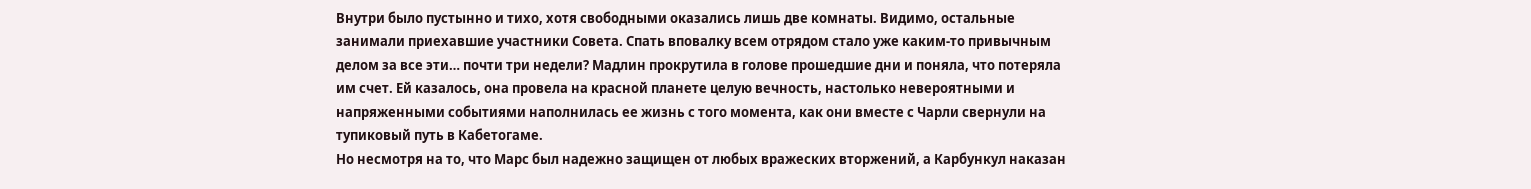Внутри было пустынно и тихо, хотя свободными оказались лишь две комнаты. Видимо, остальные занимали приехавшие участники Совета. Спать вповалку всем отрядом стало уже каким-то привычным делом за все эти… почти три недели? Мадлин прокрутила в голове прошедшие дни и поняла, что потеряла им счет. Ей казалось, она провела на красной планете целую вечность, настолько невероятными и напряженными событиями наполнилась ее жизнь с того момента, как они вместе с Чарли свернули на тупиковый путь в Кабетогаме.
Но несмотря на то, что Марс был надежно защищен от любых вражеских вторжений, а Карбункул наказан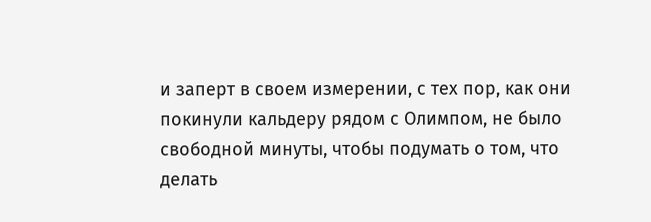и заперт в своем измерении, с тех пор, как они покинули кальдеру рядом с Олимпом, не было свободной минуты, чтобы подумать о том, что делать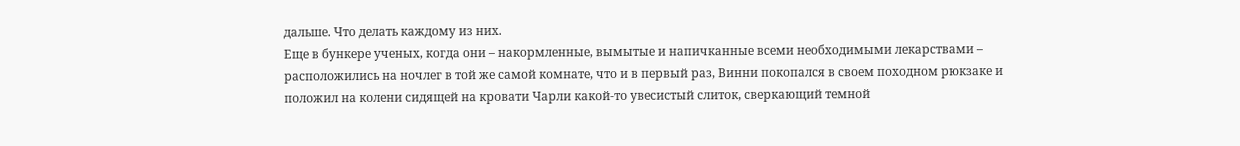дальше. Что делать каждому из них.
Еще в бункере ученых, когда они – накормленные, вымытые и напичканные всеми необходимыми лекарствами – расположились на ночлег в той же самой комнате, что и в первый раз, Винни покопался в своем походном рюкзаке и положил на колени сидящей на кровати Чарли какой-то увесистый слиток, сверкающий темной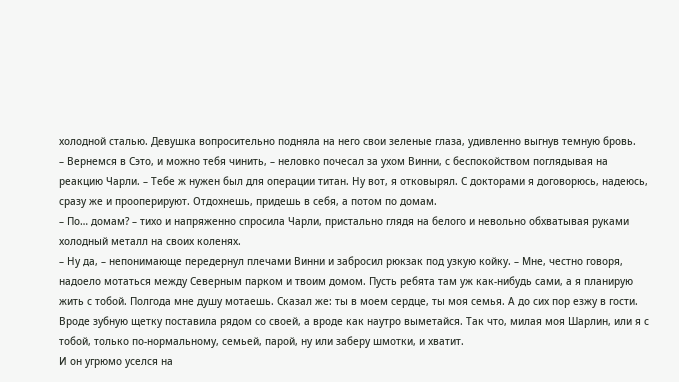холодной сталью. Девушка вопросительно подняла на него свои зеленые глаза, удивленно выгнув темную бровь.
– Вернемся в Сэто, и можно тебя чинить, – неловко почесал за ухом Винни, с беспокойством поглядывая на реакцию Чарли. – Тебе ж нужен был для операции титан. Ну вот, я отковырял. С докторами я договорюсь, надеюсь, сразу же и прооперируют. Отдохнешь, придешь в себя, а потом по домам.
– По… домам? – тихо и напряженно спросила Чарли, пристально глядя на белого и невольно обхватывая руками холодный металл на своих коленях.
– Ну да, – непонимающе передернул плечами Винни и забросил рюкзак под узкую койку. – Мне, честно говоря, надоело мотаться между Северным парком и твоим домом. Пусть ребята там уж как-нибудь сами, а я планирую жить с тобой. Полгода мне душу мотаешь. Сказал же: ты в моем сердце, ты моя семья. А до сих пор езжу в гости. Вроде зубную щетку поставила рядом со своей, а вроде как наутро выметайся. Так что, милая моя Шарлин, или я с тобой, только по-нормальному, семьей, парой, ну или заберу шмотки, и хватит.
И он угрюмо уселся на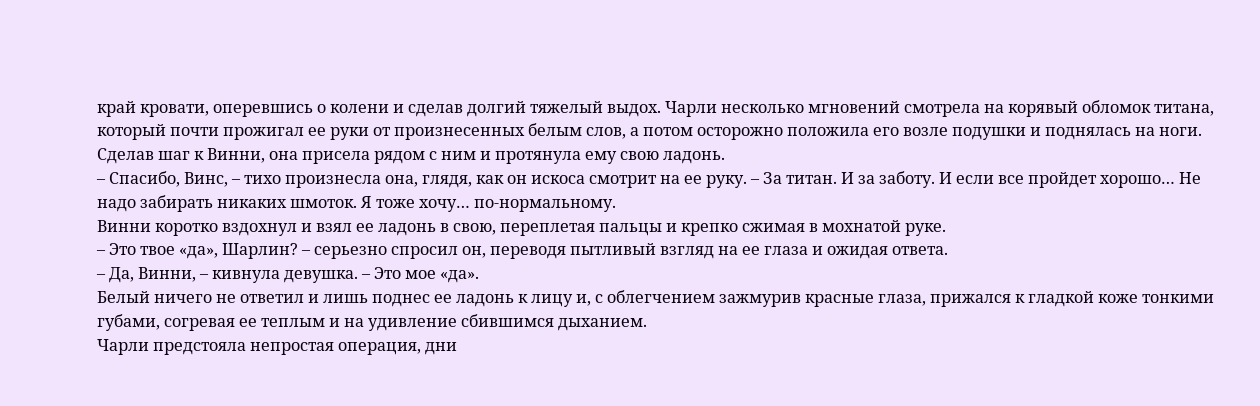край кровати, оперевшись о колени и сделав долгий тяжелый выдох. Чарли несколько мгновений смотрела на корявый обломок титана, который почти прожигал ее руки от произнесенных белым слов, а потом осторожно положила его возле подушки и поднялась на ноги. Сделав шаг к Винни, она присела рядом с ним и протянула ему свою ладонь.
– Спасибо, Винс, – тихо произнесла она, глядя, как он искоса смотрит на ее руку. – За титан. И за заботу. И если все пройдет хорошо… Не надо забирать никаких шмоток. Я тоже хочу… по-нормальному.
Винни коротко вздохнул и взял ее ладонь в свою, переплетая пальцы и крепко сжимая в мохнатой руке.
– Это твое «да», Шарлин? – серьезно спросил он, переводя пытливый взгляд на ее глаза и ожидая ответа.
– Да, Винни, – кивнула девушка. – Это мое «да».
Белый ничего не ответил и лишь поднес ее ладонь к лицу и, с облегчением зажмурив красные глаза, прижался к гладкой коже тонкими губами, согревая ее теплым и на удивление сбившимся дыханием.
Чарли предстояла непростая операция, дни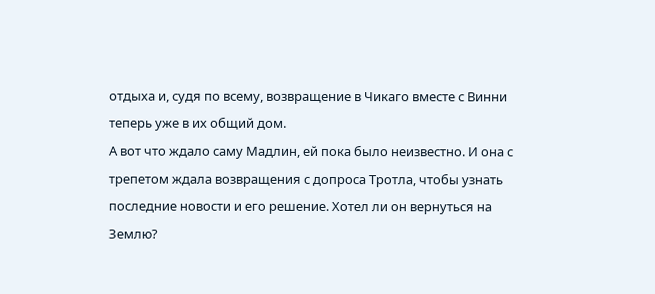отдыха и, судя по всему, возвращение в Чикаго вместе с Винни теперь уже в их общий дом.
А вот что ждало саму Мадлин, ей пока было неизвестно. И она с трепетом ждала возвращения с допроса Тротла, чтобы узнать последние новости и его решение. Хотел ли он вернуться на Землю?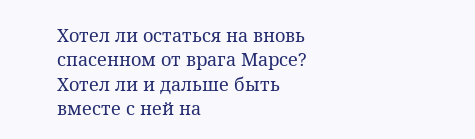Хотел ли остаться на вновь спасенном от врага Марсе? Хотел ли и дальше быть вместе с ней на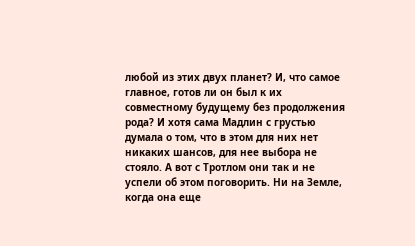любой из этих двух планет? И, что самое главное, готов ли он был к их совместному будущему без продолжения рода? И хотя сама Мадлин с грустью думала о том, что в этом для них нет никаких шансов, для нее выбора не стояло. А вот с Тротлом они так и не успели об этом поговорить. Ни на Земле, когда она еще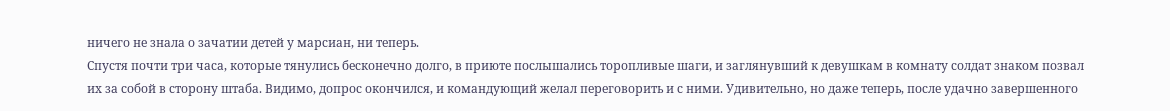ничего не знала о зачатии детей у марсиан, ни теперь.
Спустя почти три часа, которые тянулись бесконечно долго, в приюте послышались торопливые шаги, и заглянувший к девушкам в комнату солдат знаком позвал их за собой в сторону штаба. Видимо, допрос окончился, и командующий желал переговорить и с ними. Удивительно, но даже теперь, после удачно завершенного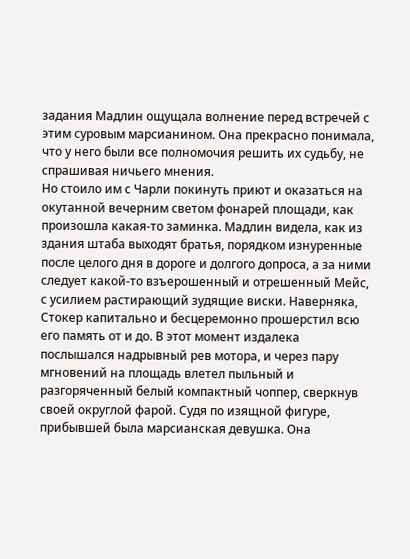задания Мадлин ощущала волнение перед встречей с этим суровым марсианином. Она прекрасно понимала, что у него были все полномочия решить их судьбу, не спрашивая ничьего мнения.
Но стоило им с Чарли покинуть приют и оказаться на окутанной вечерним светом фонарей площади, как произошла какая-то заминка. Мадлин видела, как из здания штаба выходят братья, порядком изнуренные после целого дня в дороге и долгого допроса, а за ними следует какой-то взъерошенный и отрешенный Мейс, с усилием растирающий зудящие виски. Наверняка, Стокер капитально и бесцеремонно прошерстил всю его память от и до. В этот момент издалека послышался надрывный рев мотора, и через пару мгновений на площадь влетел пыльный и разгоряченный белый компактный чоппер, сверкнув своей округлой фарой. Судя по изящной фигуре, прибывшей была марсианская девушка. Она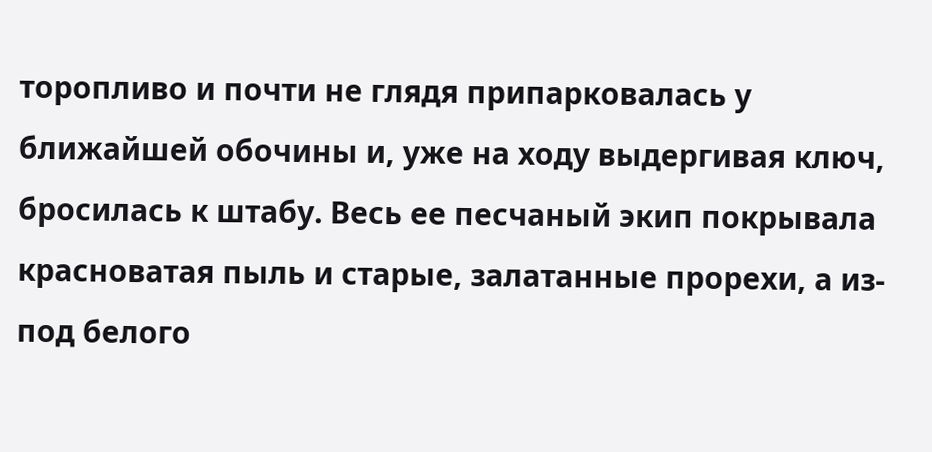торопливо и почти не глядя припарковалась у ближайшей обочины и, уже на ходу выдергивая ключ, бросилась к штабу. Весь ее песчаный экип покрывала красноватая пыль и старые, залатанные прорехи, а из-под белого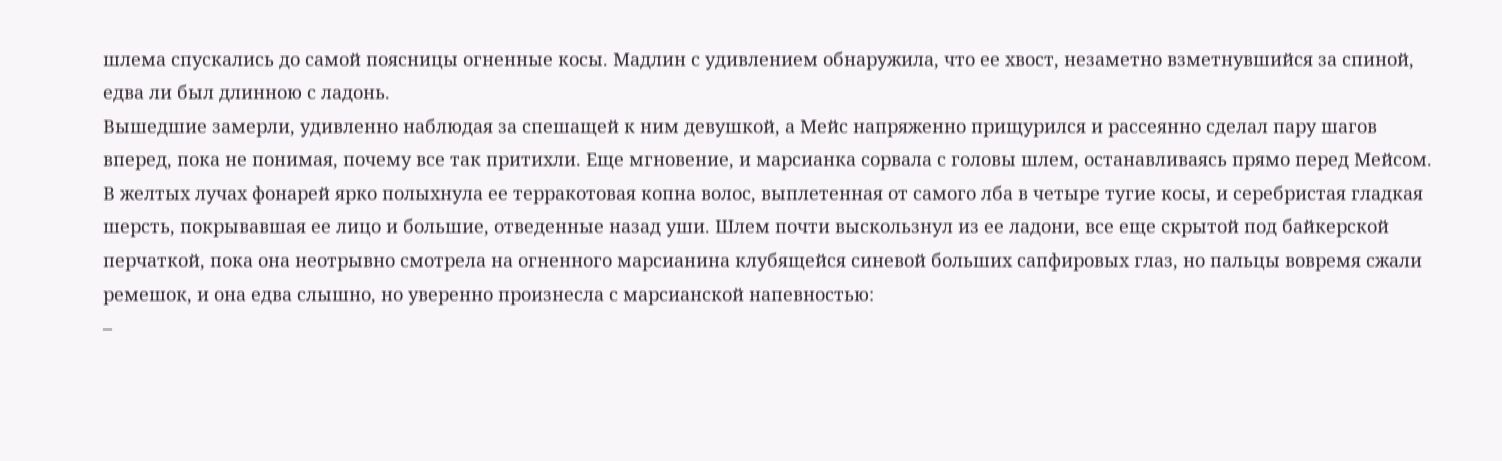шлема спускались до самой поясницы огненные косы. Мадлин с удивлением обнаружила, что ее хвост, незаметно взметнувшийся за спиной, едва ли был длинною с ладонь.
Вышедшие замерли, удивленно наблюдая за спешащей к ним девушкой, а Мейс напряженно прищурился и рассеянно сделал пару шагов вперед, пока не понимая, почему все так притихли. Еще мгновение, и марсианка сорвала с головы шлем, останавливаясь прямо перед Мейсом. В желтых лучах фонарей ярко полыхнула ее терракотовая копна волос, выплетенная от самого лба в четыре тугие косы, и серебристая гладкая шерсть, покрывавшая ее лицо и большие, отведенные назад уши. Шлем почти выскользнул из ее ладони, все еще скрытой под байкерской перчаткой, пока она неотрывно смотрела на огненного марсианина клубящейся синевой больших сапфировых глаз, но пальцы вовремя сжали ремешок, и она едва слышно, но уверенно произнесла с марсианской напевностью:
–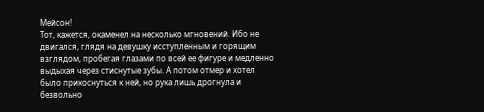Мейсон!
Тот, кажется, окаменел на несколько мгновений. Ибо не двигался, глядя на девушку исступленным и горящим взглядом, пробегая глазами по всей ее фигуре и медленно выдыхая через стиснутые зубы. А потом отмер и хотел было прикоснуться к ней, но рука лишь дрогнула и безвольно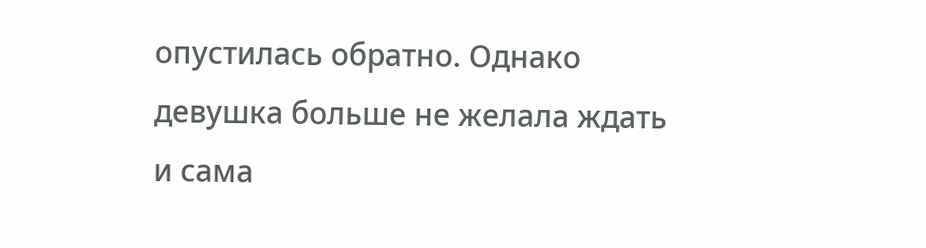опустилась обратно. Однако девушка больше не желала ждать и сама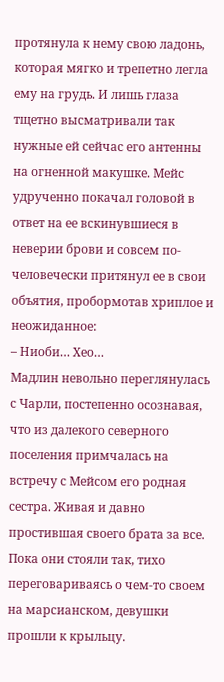протянула к нему свою ладонь, которая мягко и трепетно легла ему на грудь. И лишь глаза тщетно высматривали так нужные ей сейчас его антенны на огненной макушке. Мейс удрученно покачал головой в ответ на ее вскинувшиеся в неверии брови и совсем по-человечески притянул ее в свои объятия, пробормотав хриплое и неожиданное:
– Ниоби… Хео…
Мадлин невольно переглянулась с Чарли, постепенно осознавая, что из далекого северного поселения примчалась на встречу с Мейсом его родная сестра. Живая и давно простившая своего брата за все. Пока они стояли так, тихо переговариваясь о чем-то своем на марсианском, девушки прошли к крыльцу.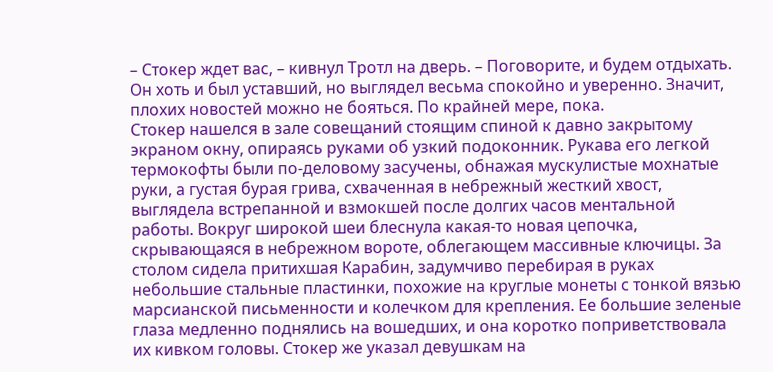– Стокер ждет вас, – кивнул Тротл на дверь. – Поговорите, и будем отдыхать.
Он хоть и был уставший, но выглядел весьма спокойно и уверенно. Значит, плохих новостей можно не бояться. По крайней мере, пока.
Стокер нашелся в зале совещаний стоящим спиной к давно закрытому экраном окну, опираясь руками об узкий подоконник. Рукава его легкой термокофты были по-деловому засучены, обнажая мускулистые мохнатые руки, а густая бурая грива, схваченная в небрежный жесткий хвост, выглядела встрепанной и взмокшей после долгих часов ментальной работы. Вокруг широкой шеи блеснула какая-то новая цепочка, скрывающаяся в небрежном вороте, облегающем массивные ключицы. За столом сидела притихшая Карабин, задумчиво перебирая в руках небольшие стальные пластинки, похожие на круглые монеты с тонкой вязью марсианской письменности и колечком для крепления. Ее большие зеленые глаза медленно поднялись на вошедших, и она коротко поприветствовала их кивком головы. Стокер же указал девушкам на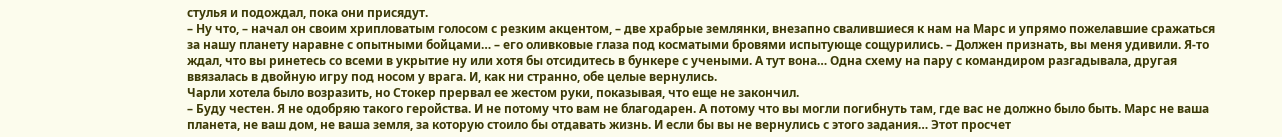стулья и подождал, пока они присядут.
– Ну что, – начал он своим хрипловатым голосом с резким акцентом, – две храбрые землянки, внезапно свалившиеся к нам на Марс и упрямо пожелавшие сражаться за нашу планету наравне с опытными бойцами… – его оливковые глаза под косматыми бровями испытующе сощурились. – Должен признать, вы меня удивили. Я-то ждал, что вы ринетесь со всеми в укрытие ну или хотя бы отсидитесь в бункере с учеными. А тут вона… Одна схему на пару с командиром разгадывала, другая ввязалась в двойную игру под носом у врага. И, как ни странно, обе целые вернулись.
Чарли хотела было возразить, но Стокер прервал ее жестом руки, показывая, что еще не закончил.
– Буду честен. Я не одобряю такого геройства. И не потому что вам не благодарен. А потому что вы могли погибнуть там, где вас не должно было быть. Марс не ваша планета, не ваш дом, не ваша земля, за которую стоило бы отдавать жизнь. И если бы вы не вернулись с этого задания… Этот просчет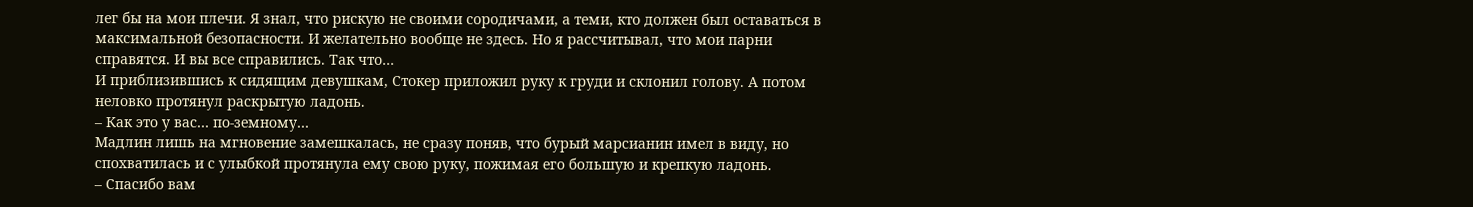лег бы на мои плечи. Я знал, что рискую не своими сородичами, а теми, кто должен был оставаться в максимальной безопасности. И желательно вообще не здесь. Но я рассчитывал, что мои парни справятся. И вы все справились. Так что…
И приблизившись к сидящим девушкам, Стокер приложил руку к груди и склонил голову. А потом неловко протянул раскрытую ладонь.
– Как это у вас… по-земному…
Мадлин лишь на мгновение замешкалась, не сразу поняв, что бурый марсианин имел в виду, но спохватилась и с улыбкой протянула ему свою руку, пожимая его большую и крепкую ладонь.
– Спасибо вам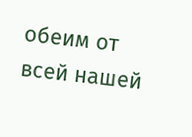обеим от всей нашей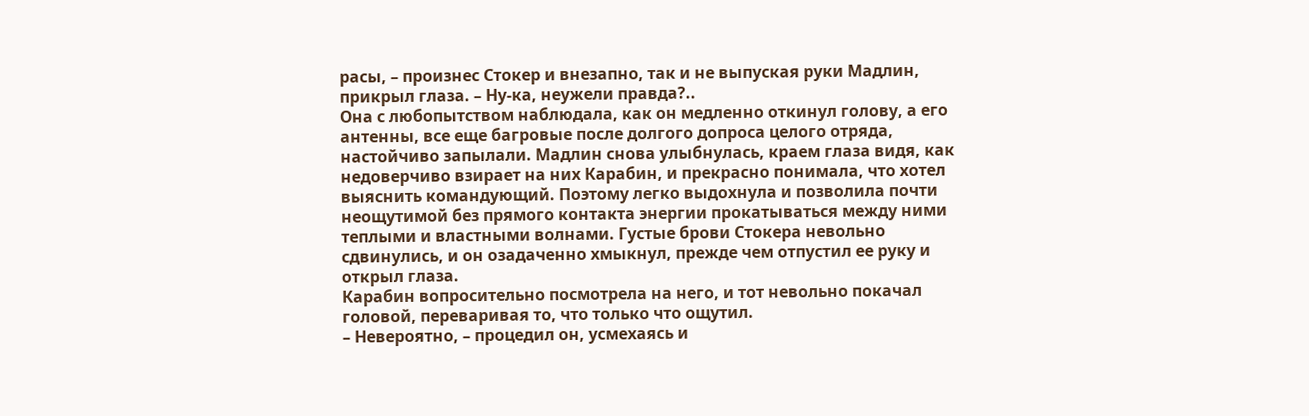расы, – произнес Стокер и внезапно, так и не выпуская руки Мадлин, прикрыл глаза. – Ну-ка, неужели правда?..
Она с любопытством наблюдала, как он медленно откинул голову, а его антенны, все еще багровые после долгого допроса целого отряда, настойчиво запылали. Мадлин снова улыбнулась, краем глаза видя, как недоверчиво взирает на них Карабин, и прекрасно понимала, что хотел выяснить командующий. Поэтому легко выдохнула и позволила почти неощутимой без прямого контакта энергии прокатываться между ними теплыми и властными волнами. Густые брови Стокера невольно сдвинулись, и он озадаченно хмыкнул, прежде чем отпустил ее руку и открыл глаза.
Карабин вопросительно посмотрела на него, и тот невольно покачал головой, переваривая то, что только что ощутил.
– Невероятно, – процедил он, усмехаясь и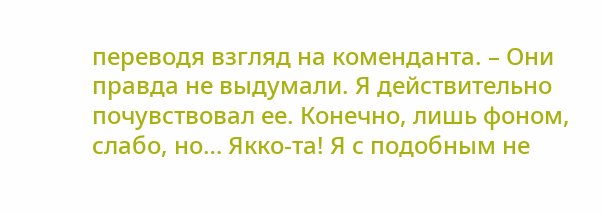переводя взгляд на коменданта. – Они правда не выдумали. Я действительно почувствовал ее. Конечно, лишь фоном, слабо, но… Якко-та! Я с подобным не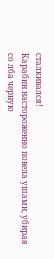сталкивался!
Карабин настороженно повела ушами, убирая со лба черную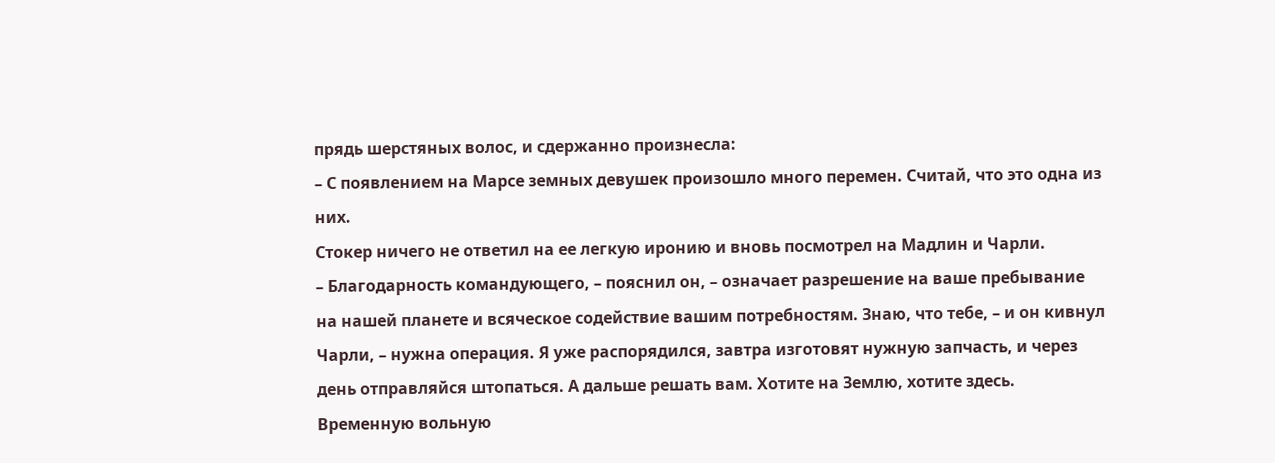прядь шерстяных волос, и сдержанно произнесла:
– С появлением на Марсе земных девушек произошло много перемен. Считай, что это одна из них.
Стокер ничего не ответил на ее легкую иронию и вновь посмотрел на Мадлин и Чарли.
– Благодарность командующего, – пояснил он, – означает разрешение на ваше пребывание на нашей планете и всяческое содействие вашим потребностям. Знаю, что тебе, – и он кивнул Чарли, – нужна операция. Я уже распорядился, завтра изготовят нужную запчасть, и через день отправляйся штопаться. А дальше решать вам. Хотите на Землю, хотите здесь. Временную вольную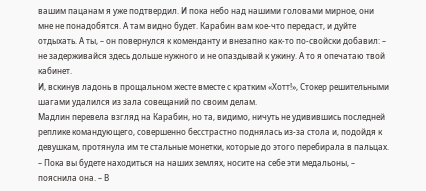вашим пацанам я уже подтвердил. И пока небо над нашими головами мирное, они мне не понадобятся. А там видно будет. Карабин вам кое-что передаст, и дуйте отдыхать. А ты, – он повернулся к коменданту и внезапно как-то по-свойски добавил: – не задерживайся здесь дольше нужного и не опаздывай к ужину. А то я опечатаю твой кабинет.
И, вскинув ладонь в прощальном жесте вместе с кратким «Хотт!», Стокер решительными шагами удалился из зала совещаний по своим делам.
Мадлин перевела взгляд на Карабин, но та, видимо, ничуть не удивившись последней реплике командующего, совершенно бесстрастно поднялась из-за стола и, подойдя к девушкам, протянула им те стальные монетки, которые до этого перебирала в пальцах.
– Пока вы будете находиться на наших землях, носите на себе эти медальоны, – пояснила она. – В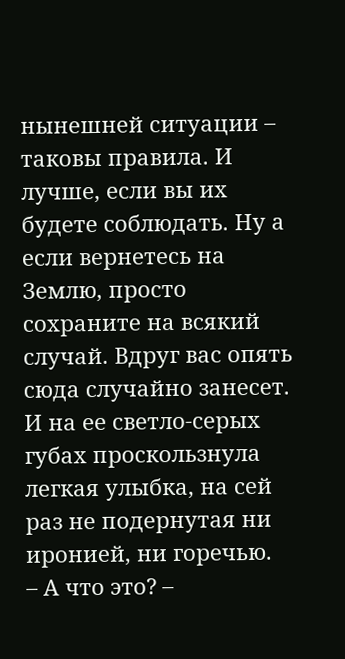нынешней ситуации – таковы правила. И лучше, если вы их будете соблюдать. Ну а если вернетесь на Землю, просто сохраните на всякий случай. Вдруг вас опять сюда случайно занесет.
И на ее светло-серых губах проскользнула легкая улыбка, на сей раз не подернутая ни иронией, ни горечью.
– А что это? –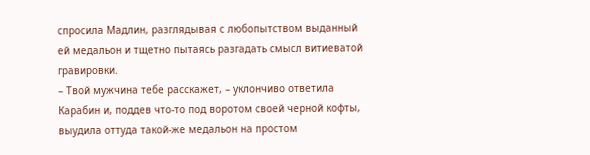спросила Мадлин, разглядывая с любопытством выданный ей медальон и тщетно пытаясь разгадать смысл витиеватой гравировки.
– Твой мужчина тебе расскажет, – уклончиво ответила Карабин и, поддев что-то под воротом своей черной кофты, выудила оттуда такой-же медальон на простом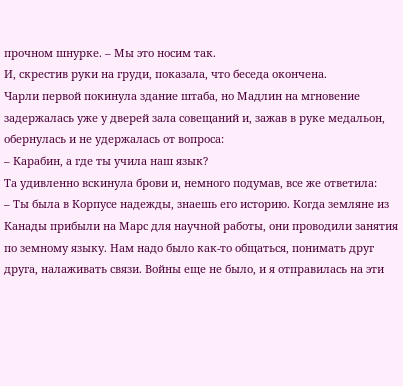прочном шнурке. – Мы это носим так.
И, скрестив руки на груди, показала, что беседа окончена.
Чарли первой покинула здание штаба, но Мадлин на мгновение задержалась уже у дверей зала совещаний и, зажав в руке медальон, обернулась и не удержалась от вопроса:
– Карабин, а где ты учила наш язык?
Та удивленно вскинула брови и, немного подумав, все же ответила:
– Ты была в Корпусе надежды, знаешь его историю. Когда земляне из Канады прибыли на Марс для научной работы, они проводили занятия по земному языку. Нам надо было как-то общаться, понимать друг друга, налаживать связи. Войны еще не было, и я отправилась на эти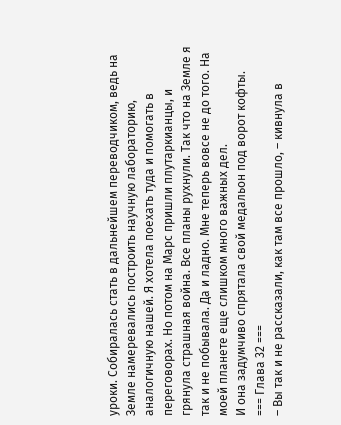уроки. Собиралась стать в дальнейшем переводчиком, ведь на Земле намеревались построить научную лабораторию, аналогичную нашей. Я хотела поехать туда и помогать в переговорах. Но потом на Марс пришли плутаркианцы, и грянула страшная война. Все планы рухнули. Так что на Земле я так и не побывала. Да и ладно. Мне теперь вовсе не до того. На моей планете еще слишком много важных дел.
И она задумчиво спрятала свой медальон под ворот кофты.
=== Глава 32 ===
– Вы так и не рассказали, как там все прошло, – кивнула в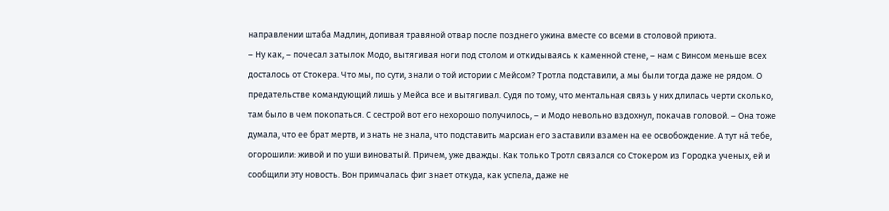направлении штаба Мадлин, допивая травяной отвар после позднего ужина вместе со всеми в столовой приюта.
– Ну как, – почесал затылок Модо, вытягивая ноги под столом и откидываясь к каменной стене, – нам с Винсом меньше всех досталось от Стокера. Что мы, по сути, знали о той истории с Мейсом? Тротла подставили, а мы были тогда даже не рядом. О предательстве командующий лишь у Мейса все и вытягивал. Судя по тому, что ментальная связь у них длилась черти сколько, там было в чем покопаться. С сестрой вот его нехорошо получилось, – и Модо невольно вздохнул, покачав головой. – Она тоже думала, что ее брат мертв, и знать не знала, что подставить марсиан его заставили взамен на ее освобождение. А тут нá тебе, огорошили: живой и по уши виноватый. Причем, уже дважды. Как только Тротл связался со Стокером из Городка ученых, ей и сообщили эту новость. Вон примчалась фиг знает откуда, как успела, даже не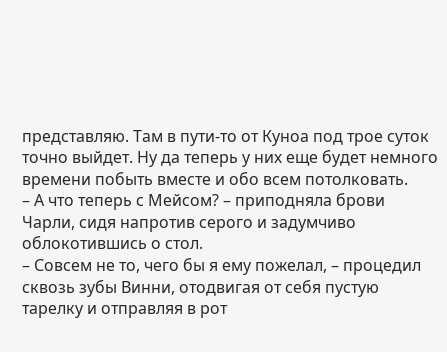представляю. Там в пути-то от Куноа под трое суток точно выйдет. Ну да теперь у них еще будет немного времени побыть вместе и обо всем потолковать.
– А что теперь с Мейсом? – приподняла брови Чарли, сидя напротив серого и задумчиво облокотившись о стол.
– Совсем не то, чего бы я ему пожелал, – процедил сквозь зубы Винни, отодвигая от себя пустую тарелку и отправляя в рот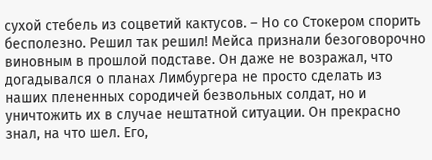сухой стебель из соцветий кактусов. – Но со Стокером спорить бесполезно. Решил так решил! Мейса признали безоговорочно виновным в прошлой подставе. Он даже не возражал, что догадывался о планах Лимбургера не просто сделать из наших плененных сородичей безвольных солдат, но и уничтожить их в случае нештатной ситуации. Он прекрасно знал, на что шел. Его,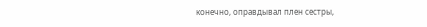конечно, оправдывал плен сестры,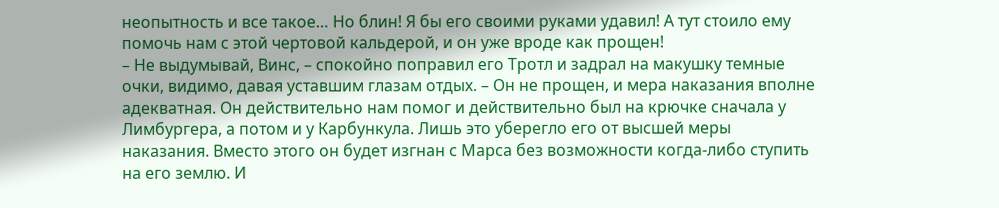неопытность и все такое… Но блин! Я бы его своими руками удавил! А тут стоило ему помочь нам с этой чертовой кальдерой, и он уже вроде как прощен!
– Не выдумывай, Винс, – спокойно поправил его Тротл и задрал на макушку темные очки, видимо, давая уставшим глазам отдых. – Он не прощен, и мера наказания вполне адекватная. Он действительно нам помог и действительно был на крючке сначала у Лимбургера, а потом и у Карбункула. Лишь это уберегло его от высшей меры наказания. Вместо этого он будет изгнан с Марса без возможности когда-либо ступить на его землю. И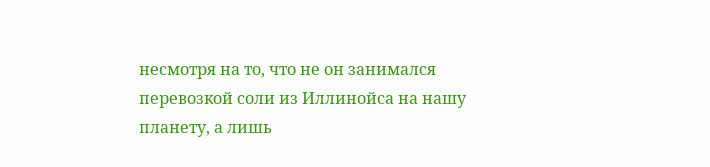несмотря на то, что не он занимался перевозкой соли из Иллинойса на нашу планету, а лишь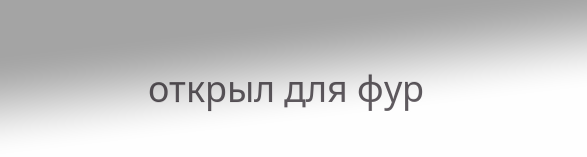открыл для фур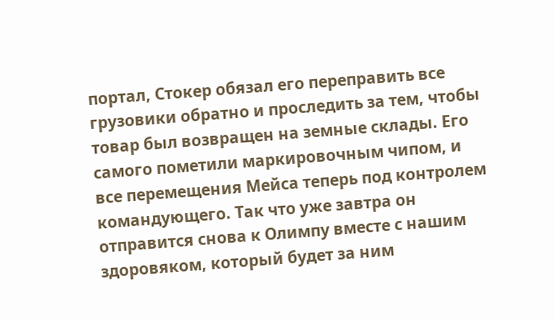портал, Стокер обязал его переправить все грузовики обратно и проследить за тем, чтобы товар был возвращен на земные склады. Его самого пометили маркировочным чипом, и все перемещения Мейса теперь под контролем командующего. Так что уже завтра он отправится снова к Олимпу вместе с нашим здоровяком, который будет за ним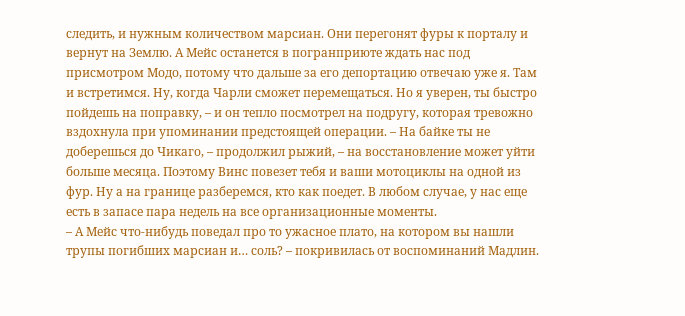следить, и нужным количеством марсиан. Они перегонят фуры к порталу и вернут на Землю. А Мейс останется в погранприюте ждать нас под присмотром Модо, потому что дальше за его депортацию отвечаю уже я. Там и встретимся. Ну, когда Чарли сможет перемещаться. Но я уверен, ты быстро пойдешь на поправку, – и он тепло посмотрел на подругу, которая тревожно вздохнула при упоминании предстоящей операции. – На байке ты не доберешься до Чикаго, – продолжил рыжий, – на восстановление может уйти больше месяца. Поэтому Винс повезет тебя и ваши мотоциклы на одной из фур. Ну а на границе разберемся, кто как поедет. В любом случае, у нас еще есть в запасе пара недель на все организационные моменты.
– А Мейс что-нибудь поведал про то ужасное плато, на котором вы нашли трупы погибших марсиан и… соль? – покривилась от воспоминаний Мадлин.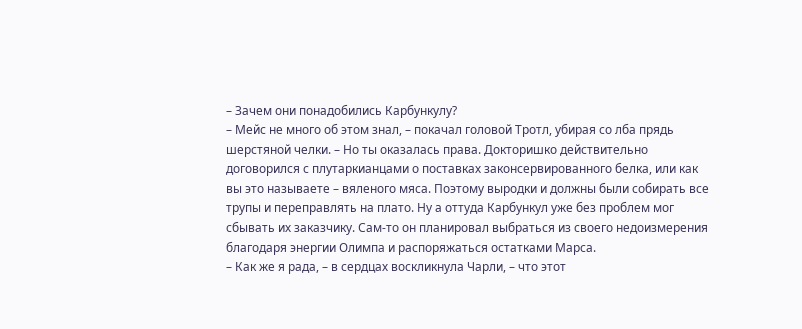– Зачем они понадобились Карбункулу?
– Мейс не много об этом знал, – покачал головой Тротл, убирая со лба прядь шерстяной челки. – Но ты оказалась права. Докторишко действительно договорился с плутаркианцами о поставках законсервированного белка, или как вы это называете – вяленого мяса. Поэтому выродки и должны были собирать все трупы и переправлять на плато. Ну а оттуда Карбункул уже без проблем мог сбывать их заказчику. Сам-то он планировал выбраться из своего недоизмерения благодаря энергии Олимпа и распоряжаться остатками Марса.
– Как же я рада, – в сердцах воскликнула Чарли, – что этот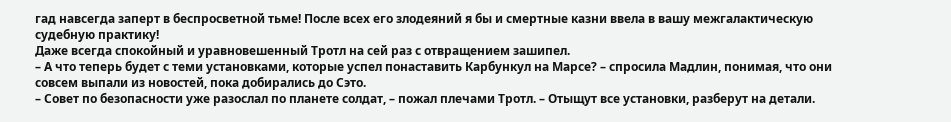гад навсегда заперт в беспросветной тьме! После всех его злодеяний я бы и смертные казни ввела в вашу межгалактическую судебную практику!
Даже всегда спокойный и уравновешенный Тротл на сей раз с отвращением зашипел.
– А что теперь будет с теми установками, которые успел понаставить Карбункул на Марсе? – спросила Мадлин, понимая, что они совсем выпали из новостей, пока добирались до Сэто.
– Совет по безопасности уже разослал по планете солдат, – пожал плечами Тротл. – Отыщут все установки, разберут на детали.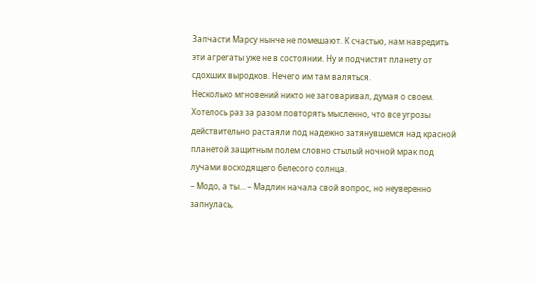Запчасти Марсу нынче не помешают. К счастью, нам навредить эти агрегаты уже не в состоянии. Ну и подчистят планету от сдохших выродков. Нечего им там валяться.
Несколько мгновений никто не заговаривал, думая о своем. Хотелось раз за разом повторять мысленно, что все угрозы действительно растаяли под надежно затянувшемся над красной планетой защитным полем словно стылый ночной мрак под лучами восходящего белесого солнца.
– Модо, а ты… – Мадлин начала свой вопрос, но неуверенно запнулась,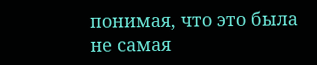понимая, что это была не самая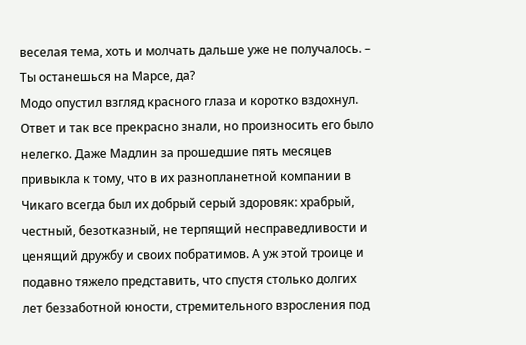веселая тема, хоть и молчать дальше уже не получалось. – Ты останешься на Марсе, да?
Модо опустил взгляд красного глаза и коротко вздохнул. Ответ и так все прекрасно знали, но произносить его было нелегко. Даже Мадлин за прошедшие пять месяцев привыкла к тому, что в их разнопланетной компании в Чикаго всегда был их добрый серый здоровяк: храбрый, честный, безотказный, не терпящий несправедливости и ценящий дружбу и своих побратимов. А уж этой троице и подавно тяжело представить, что спустя столько долгих лет беззаботной юности, стремительного взросления под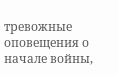тревожные оповещения о начале войны,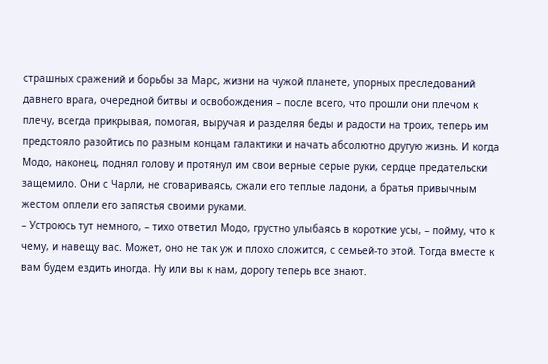страшных сражений и борьбы за Марс, жизни на чужой планете, упорных преследований давнего врага, очередной битвы и освобождения – после всего, что прошли они плечом к плечу, всегда прикрывая, помогая, выручая и разделяя беды и радости на троих, теперь им предстояло разойтись по разным концам галактики и начать абсолютно другую жизнь. И когда Модо, наконец, поднял голову и протянул им свои верные серые руки, сердце предательски защемило. Они с Чарли, не сговариваясь, сжали его теплые ладони, а братья привычным жестом оплели его запястья своими руками.
– Устроюсь тут немного, – тихо ответил Модо, грустно улыбаясь в короткие усы, – пойму, что к чему, и навещу вас. Может, оно не так уж и плохо сложится, с семьей-то этой. Тогда вместе к вам будем ездить иногда. Ну или вы к нам, дорогу теперь все знают.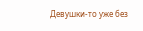Девушки-то уже без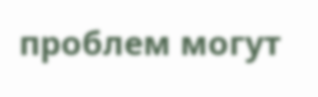проблем могут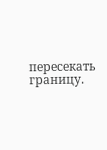пересекать границу.